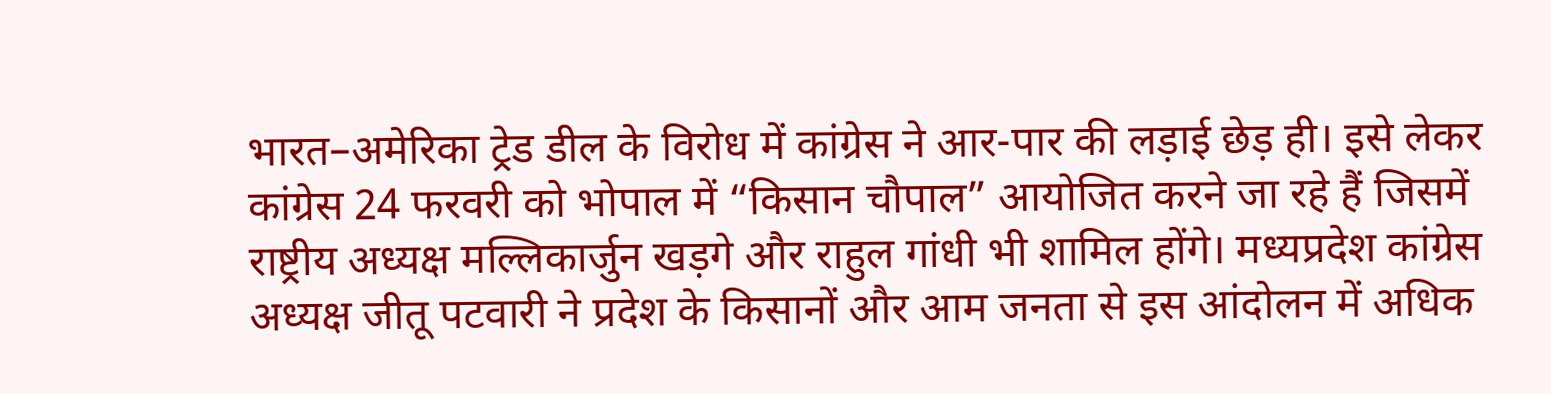भारत–अमेरिका ट्रेड डील के विरोध में कांग्रेस ने आर-पार की लड़ाई छेड़ ही। इसे लेकर कांग्रेस 24 फरवरी को भोपाल में “किसान चौपाल” आयोजित करने जा रहे हैं जिसमें राष्ट्रीय अध्यक्ष मल्लिकार्जुन खड़गे और राहुल गांधी भी शामिल होंगे। मध्यप्रदेश कांग्रेस अध्यक्ष जीतू पटवारी ने प्रदेश के किसानों और आम जनता से इस आंदोलन में अधिक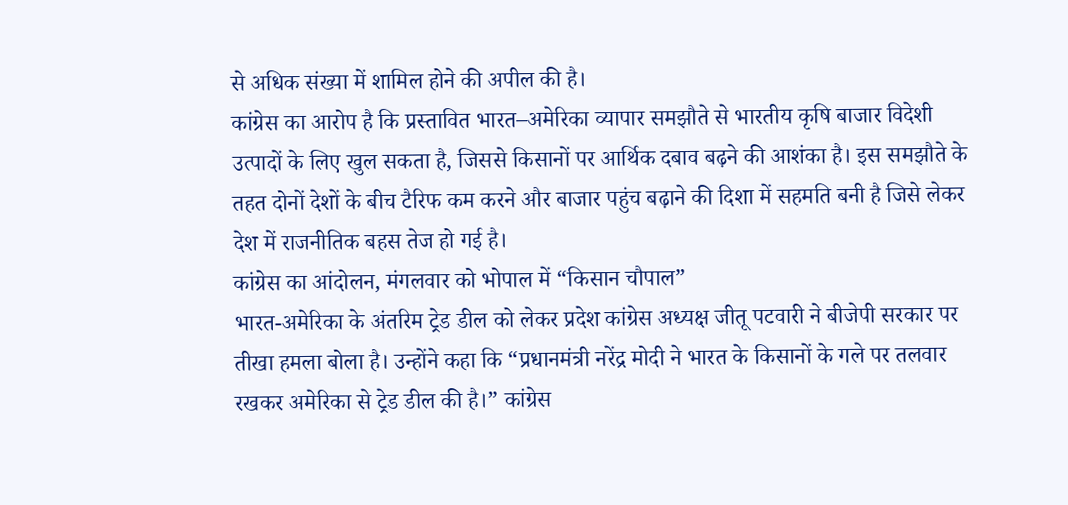से अधिक संख्या में शामिल होने की अपील की है।
कांग्रेस का आरोप है कि प्रस्तावित भारत–अमेरिका व्यापार समझौते से भारतीय कृषि बाजार विदेशी उत्पादों के लिए खुल सकता है, जिससे किसानों पर आर्थिक दबाव बढ़ने की आशंका है। इस समझौते के तहत दोनों देशों के बीच टैरिफ कम करने और बाजार पहुंच बढ़ाने की दिशा में सहमति बनी है जिसे लेकर देश में राजनीतिक बहस तेज हो गई है।
कांग्रेस का आंदोलन, मंगलवार को भोपाल में “किसान चौपाल”
भारत-अमेरिका के अंतरिम ट्रेड डील को लेकर प्रदेश कांग्रेस अध्यक्ष जीतू पटवारी ने बीजेपी सरकार पर तीखा हमला बोला है। उन्होंने कहा कि “प्रधानमंत्री नरेंद्र मोदी ने भारत के किसानों के गले पर तलवार रखकर अमेरिका से ट्रेड डील की है।” कांग्रेस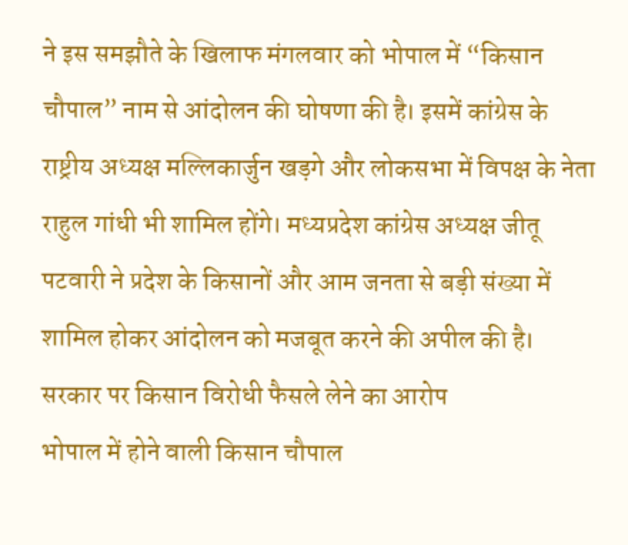ने इस समझौते के खिलाफ मंगलवार को भोपाल में “किसान चौपाल” नाम से आंदोलन की घोषणा की है। इसमें कांग्रेस के राष्ट्रीय अध्यक्ष मल्लिकार्जुन खड़गे और लोकसभा में विपक्ष के नेता राहुल गांधी भी शामिल होंगे। मध्यप्रदेश कांग्रेस अध्यक्ष जीतू पटवारी ने प्रदेश के किसानों और आम जनता से बड़ी संख्या में शामिल होकर आंदोलन को मजबूत करने की अपील की है।
सरकार पर किसान विरोधी फैसले लेने का आरोप
भोपाल में होने वाली किसान चौपाल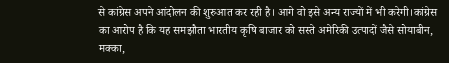से कांग्रेस अपने आंदोलन की शुरुआत कर रही है। आगे वो इसे अन्य राज्यों में भी करेगी।कांग्रेस का आरोप है कि यह समझौता भारतीय कृषि बाजार को सस्ते अमेरिकी उत्पादों जैसे सोयाबीन, मक्का,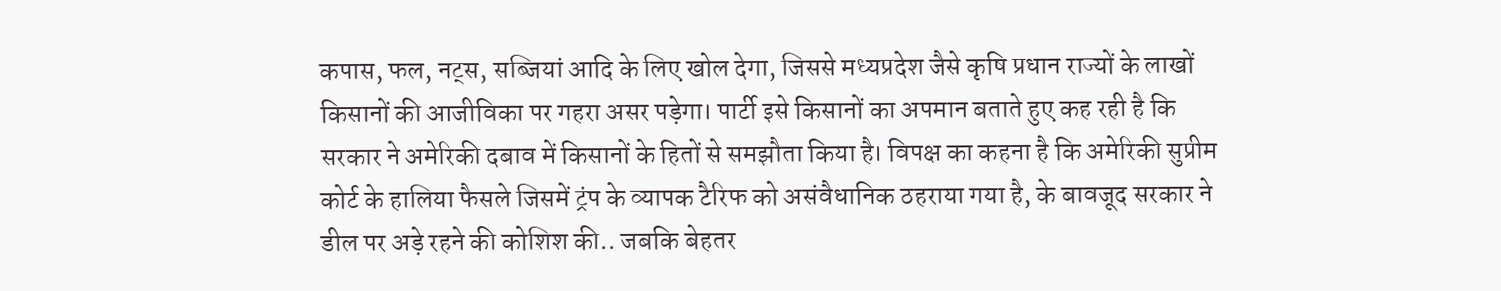कपास, फल, नट्स, सब्जियां आदि के लिए खोल देगा, जिससे मध्यप्रदेश जैसे कृषि प्रधान राज्यों के लाखों किसानों की आजीविका पर गहरा असर पड़ेगा। पार्टी इसे किसानों का अपमान बताते हुए कह रही है कि सरकार ने अमेरिकी दबाव में किसानों के हितों से समझौता किया है। विपक्ष का कहना है कि अमेरिकी सुप्रीम कोर्ट के हालिया फैसले जिसमें ट्रंप के व्यापक टैरिफ को असंवैधानिक ठहराया गया है, के बावजूद सरकार ने डील पर अड़े रहने की कोशिश की.. जबकि बेहतर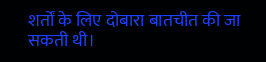शर्तों के लिए दोबारा बातचीत की जा सकती थी।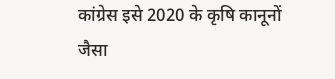कांग्रेस इसे 2020 के कृषि कानूनों जैसा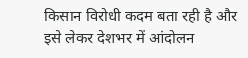किसान विरोधी कदम बता रही है और इसे लेकर देशभर में आंदोलन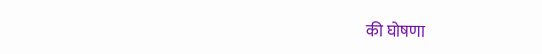की घोषणा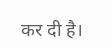कर दी है।